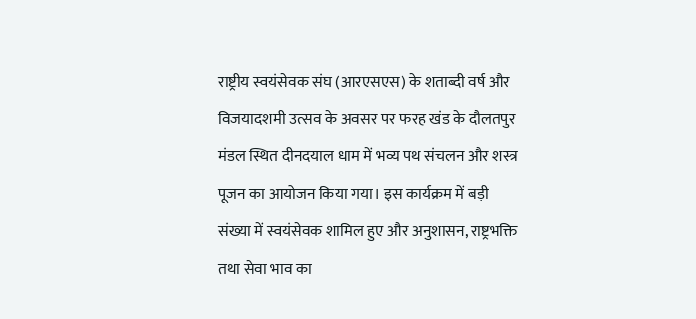राष्ट्रीय स्वयंसेवक संघ (आरएसएस) के शताब्दी वर्ष और विजयादशमी उत्सव के अवसर पर फरह खंड के दौलतपुर मंडल स्थित दीनदयाल धाम में भव्य पथ संचलन और शस्त्र पूजन का आयोजन किया गया। इस कार्यक्रम में बड़ी संख्या में स्वयंसेवक शामिल हुए और अनुशासन, राष्ट्रभक्ति तथा सेवा भाव का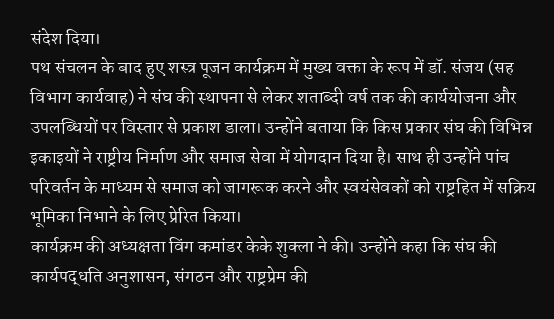संदेश दिया।
पथ संचलन के बाद हुए शस्त्र पूजन कार्यक्रम में मुख्य वक्ता के रूप में डॉ. संजय (सह विभाग कार्यवाह) ने संघ की स्थापना से लेकर शताब्दी वर्ष तक की कार्ययोजना और उपलब्धियों पर विस्तार से प्रकाश डाला। उन्होंने बताया कि किस प्रकार संघ की विभिन्न इकाइयों ने राष्ट्रीय निर्माण और समाज सेवा में योगदान दिया है। साथ ही उन्होंने पांच परिवर्तन के माध्यम से समाज को जागरूक करने और स्वयंसेवकों को राष्ट्रहित में सक्रिय भूमिका निभाने के लिए प्रेरित किया।
कार्यक्रम की अध्यक्षता विंग कमांडर केके शुक्ला ने की। उन्होंने कहा कि संघ की कार्यपद्धति अनुशासन, संगठन और राष्ट्रप्रेम की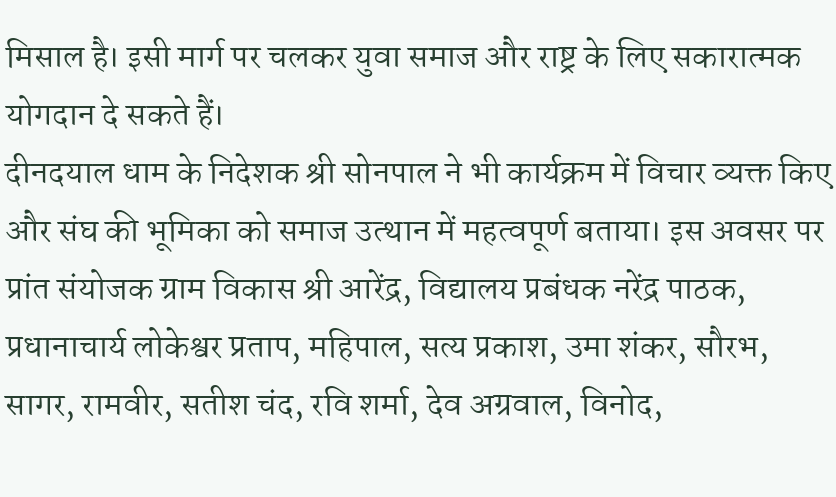मिसाल है। इसी मार्ग पर चलकर युवा समाज और राष्ट्र के लिए सकारात्मक योगदान दे सकते हैं।
दीनदयाल धाम के निदेशक श्री सोनपाल ने भी कार्यक्रम में विचार व्यक्त किए और संघ की भूमिका को समाज उत्थान में महत्वपूर्ण बताया। इस अवसर पर प्रांत संयोजक ग्राम विकास श्री आरेंद्र, विद्यालय प्रबंधक नरेंद्र पाठक, प्रधानाचार्य लोकेश्वर प्रताप, महिपाल, सत्य प्रकाश, उमा शंकर, सौरभ, सागर, रामवीर, सतीश चंद, रवि शर्मा, देव अग्रवाल, विनोद,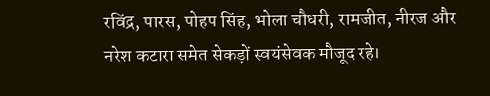रविंद्र, पारस, पोहप सिंह, भोला चौधरी, रामजीत, नीरज और नरेश कटारा समेत सेकड़ों स्वयंसेवक मौजूद रहे।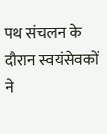पथ संचलन के दौरान स्वयंसेवकों ने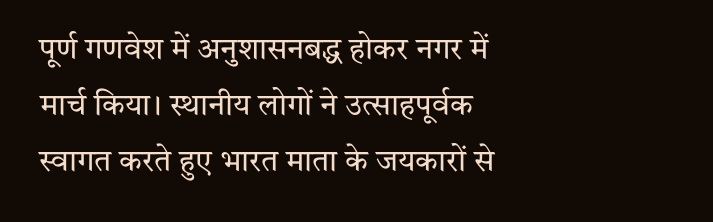पूर्ण गणवेश में अनुशासनबद्ध होकर नगर में मार्च किया। स्थानीय लोगों ने उत्साहपूर्वक स्वागत करते हुए भारत माता के जयकारों से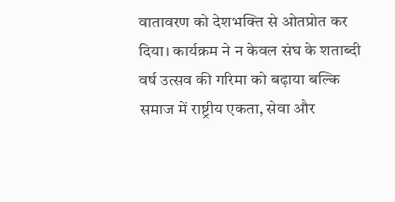वातावरण को देशभक्ति से ओतप्रोत कर दिया। कार्यक्रम ने न केवल संघ के शताब्दी वर्ष उत्सव की गरिमा को बढ़ाया बल्कि समाज में राष्ट्रीय एकता, सेवा और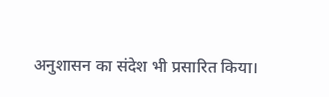अनुशासन का संदेश भी प्रसारित किया।